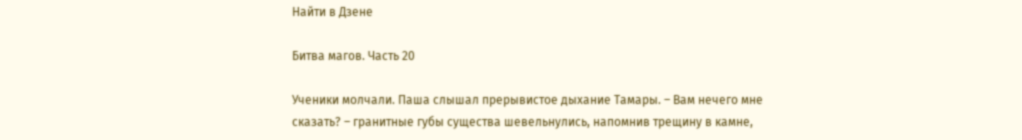Найти в Дзене

Битва магов. Часть 20

Ученики молчали. Паша слышал прерывистое дыхание Тамары. – Вам нечего мне сказать? – гранитные губы существа шевельнулись, напомнив трещину в камне,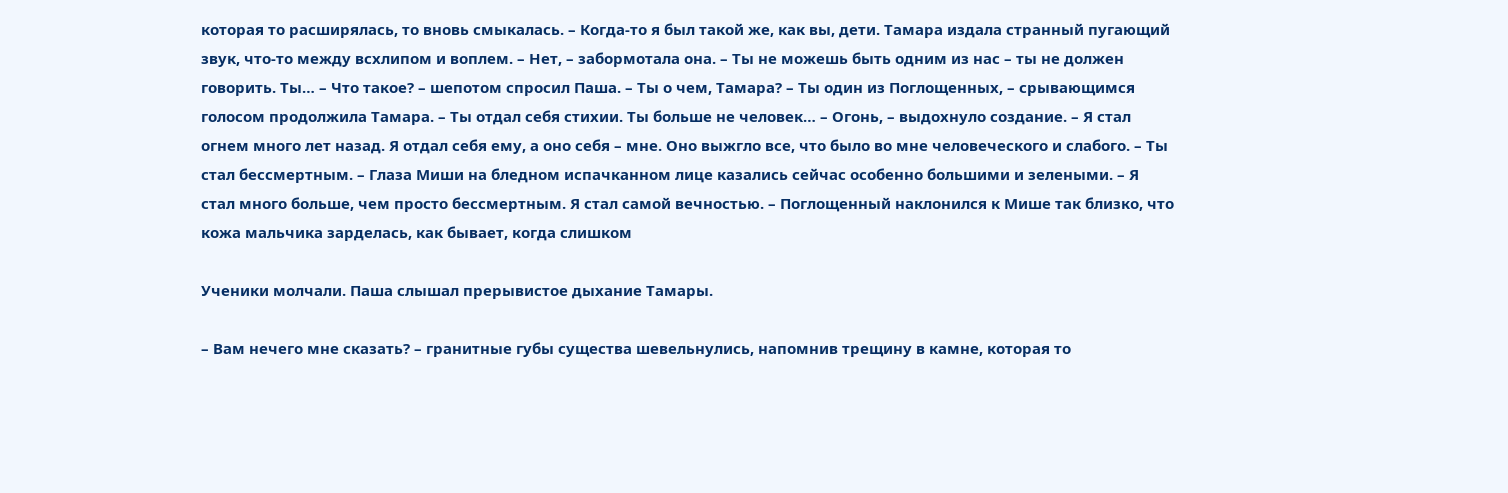которая то расширялась, то вновь смыкалась. – Когда-то я был такой же, как вы, дети. Тамара издала странный пугающий звук, что-то между всхлипом и воплем. – Нет, – забормотала она. – Ты не можешь быть одним из нас – ты не должен говорить. Ты… – Что такое? – шепотом спросил Паша. – Ты о чем, Тамара? – Ты один из Поглощенных, – срывающимся голосом продолжила Тамара. – Ты отдал себя стихии. Ты больше не человек… – Огонь, – выдохнуло создание. – Я стал огнем много лет назад. Я отдал себя ему, а оно себя – мне. Оно выжгло все, что было во мне человеческого и слабого. – Ты стал бессмертным. – Глаза Миши на бледном испачканном лице казались сейчас особенно большими и зелеными. – Я стал много больше, чем просто бессмертным. Я стал самой вечностью. – Поглощенный наклонился к Мише так близко, что кожа мальчика зарделась, как бывает, когда слишком

Ученики молчали. Паша слышал прерывистое дыхание Тамары.

– Вам нечего мне сказать? – гранитные губы существа шевельнулись, напомнив трещину в камне, которая то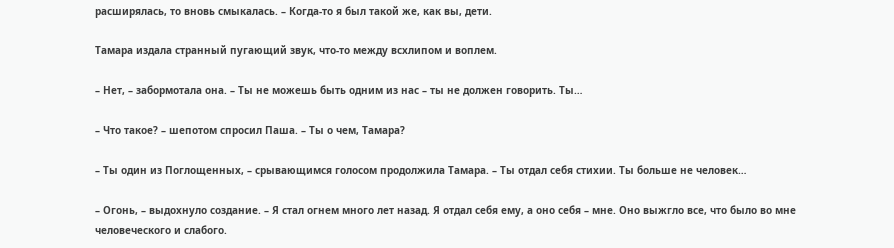расширялась, то вновь смыкалась. – Когда-то я был такой же, как вы, дети.

Тамара издала странный пугающий звук, что-то между всхлипом и воплем.

– Нет, – забормотала она. – Ты не можешь быть одним из нас – ты не должен говорить. Ты…

– Что такое? – шепотом спросил Паша. – Ты о чем, Тамара?

– Ты один из Поглощенных, – срывающимся голосом продолжила Тамара. – Ты отдал себя стихии. Ты больше не человек…

– Огонь, – выдохнуло создание. – Я стал огнем много лет назад. Я отдал себя ему, а оно себя – мне. Оно выжгло все, что было во мне человеческого и слабого.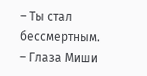– Ты стал бессмертным. – Глаза Миши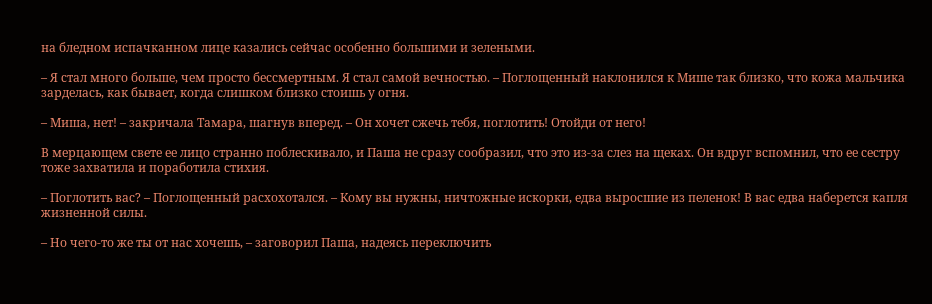на бледном испачканном лице казались сейчас особенно большими и зелеными.

– Я стал много больше, чем просто бессмертным. Я стал самой вечностью. – Поглощенный наклонился к Мише так близко, что кожа мальчика зарделась, как бывает, когда слишком близко стоишь у огня.

– Миша, нет! – закричала Тамара, шагнув вперед. – Он хочет сжечь тебя, поглотить! Отойди от него!

В мерцающем свете ее лицо странно поблескивало, и Паша не сразу сообразил, что это из-за слез на щеках. Он вдруг вспомнил, что ее сестру тоже захватила и поработила стихия.

– Поглотить вас? – Поглощенный расхохотался. – Кому вы нужны, ничтожные искорки, едва выросшие из пеленок! В вас едва наберется капля жизненной силы.

– Но чего-то же ты от нас хочешь, – заговорил Паша, надеясь переключить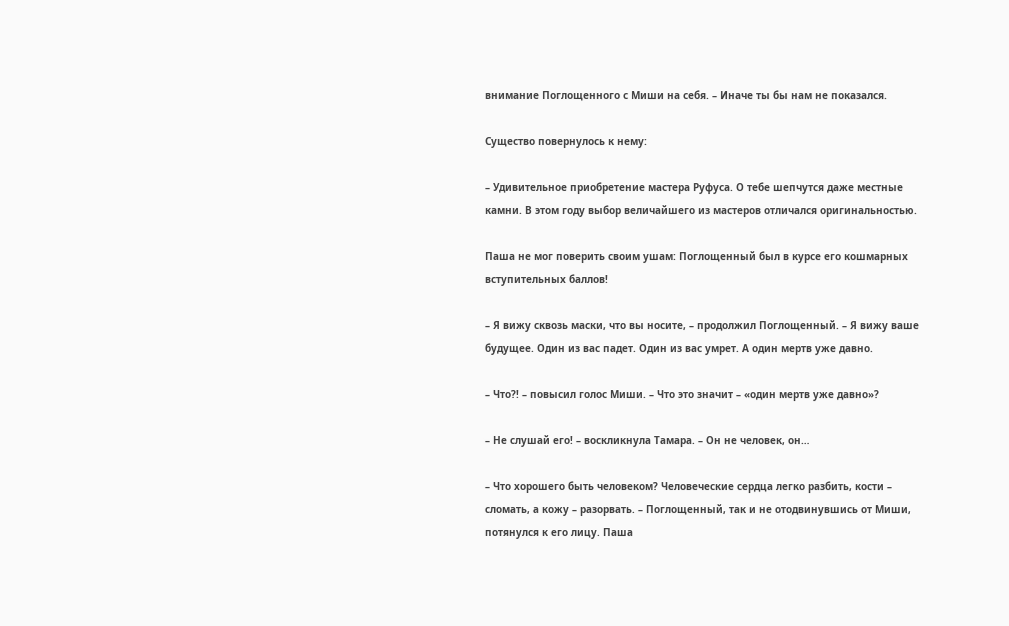внимание Поглощенного с Миши на себя. – Иначе ты бы нам не показался.

Существо повернулось к нему:

– Удивительное приобретение мастера Руфуса. О тебе шепчутся даже местные камни. В этом году выбор величайшего из мастеров отличался оригинальностью.

Паша не мог поверить своим ушам: Поглощенный был в курсе его кошмарных вступительных баллов!

– Я вижу сквозь маски, что вы носите, – продолжил Поглощенный. – Я вижу ваше будущее. Один из вас падет. Один из вас умрет. А один мертв уже давно.

– Что?! – повысил голос Миши. – Что это значит – «один мертв уже давно»?

– Не слушай его! – воскликнула Тамара. – Он не человек, он…

– Что хорошего быть человеком? Человеческие сердца легко разбить, кости – сломать, а кожу – разорвать. – Поглощенный, так и не отодвинувшись от Миши, потянулся к его лицу. Паша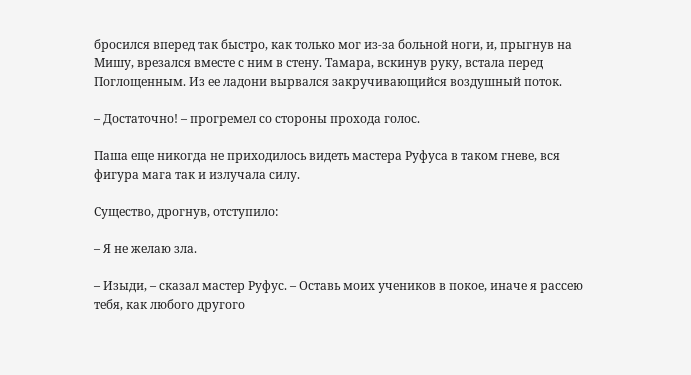бросился вперед так быстро, как только мог из-за больной ноги, и, прыгнув на Мишу, врезался вместе с ним в стену. Тамара, вскинув руку, встала перед Поглощенным. Из ее ладони вырвался закручивающийся воздушный поток.

– Достаточно! – прогремел со стороны прохода голос.

Паша еще никогда не приходилось видеть мастера Руфуса в таком гневе, вся фигура мага так и излучала силу.

Существо, дрогнув, отступило:

– Я не желаю зла.

– Изыди, – сказал мастер Руфус. – Оставь моих учеников в покое, иначе я рассею тебя, как любого другого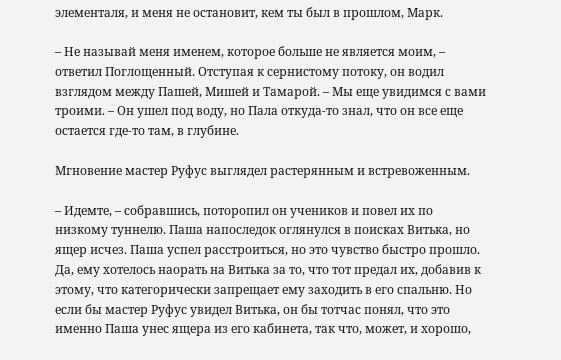элементаля, и меня не остановит, кем ты был в прошлом, Марк.

– Не называй меня именем, которое больше не является моим, – ответил Поглощенный. Отступая к сернистому потоку, он водил взглядом между Пашей, Мишей и Тамарой. – Мы еще увидимся с вами троими. – Он ушел под воду, но Пала откуда-то знал, что он все еще остается где-то там, в глубине.

Мгновение мастер Руфус выглядел растерянным и встревоженным.

– Идемте, – собравшись, поторопил он учеников и повел их по низкому туннелю. Паша напоследок оглянулся в поисках Витька, но ящер исчез. Паша успел расстроиться, но это чувство быстро прошло. Да, ему хотелось наорать на Витька за то, что тот предал их, добавив к этому, что категорически запрещает ему заходить в его спальню. Но если бы мастер Руфус увидел Витька, он бы тотчас понял, что это именно Паша унес ящера из его кабинета, так что, может, и хорошо,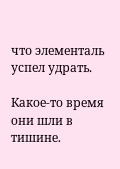что элементаль успел удрать.

Какое-то время они шли в тишине.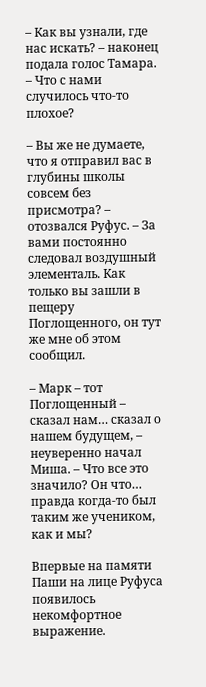– Как вы узнали, где нас искать? – наконец подала голос Тамара. – Что с нами случилось что-то плохое?

– Вы же не думаете, что я отправил вас в глубины школы совсем без присмотра? – отозвался Руфус. – За вами постоянно следовал воздушный элементаль. Как только вы зашли в пещеру Поглощенного, он тут же мне об этом сообщил.

– Марк – тот Поглощенный – сказал нам… сказал о нашем будущем, – неуверенно начал Миша. – Что все это значило? Он что… правда когда-то был таким же учеником, как и мы?

Впервые на памяти Паши на лице Руфуса появилось некомфортное выражение.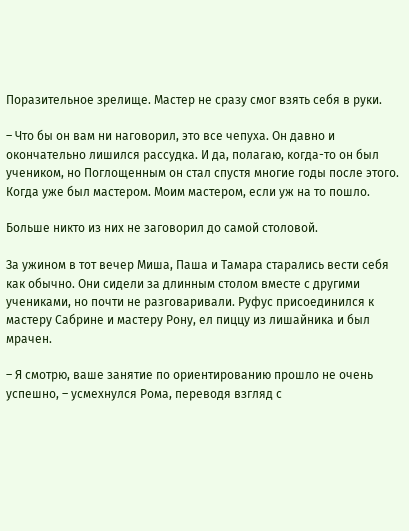Поразительное зрелище. Мастер не сразу смог взять себя в руки.

– Что бы он вам ни наговорил, это все чепуха. Он давно и окончательно лишился рассудка. И да, полагаю, когда-то он был учеником, но Поглощенным он стал спустя многие годы после этого. Когда уже был мастером. Моим мастером, если уж на то пошло.

Больше никто из них не заговорил до самой столовой.

За ужином в тот вечер Миша, Паша и Тамара старались вести себя как обычно. Они сидели за длинным столом вместе с другими учениками, но почти не разговаривали. Руфус присоединился к мастеру Сабрине и мастеру Рону, ел пиццу из лишайника и был мрачен.

– Я смотрю, ваше занятие по ориентированию прошло не очень успешно, – усмехнулся Рома, переводя взгляд с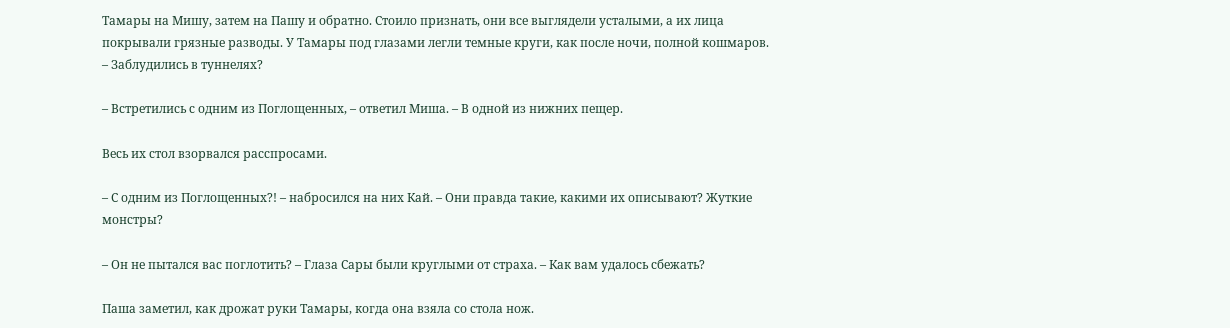Тамары на Мишу, затем на Пашу и обратно. Стоило признать, они все выглядели усталыми, а их лица покрывали грязные разводы. У Тамары под глазами легли темные круги, как после ночи, полной кошмаров. – Заблудились в туннелях?

– Встретились с одним из Поглощенных, – ответил Миша. – В одной из нижних пещер.

Весь их стол взорвался расспросами.

– С одним из Поглощенных?! – набросился на них Кай. – Они правда такие, какими их описывают? Жуткие монстры?

– Он не пытался вас поглотить? – Глаза Сары были круглыми от страха. – Как вам удалось сбежать?

Паша заметил, как дрожат руки Тамары, когда она взяла со стола нож.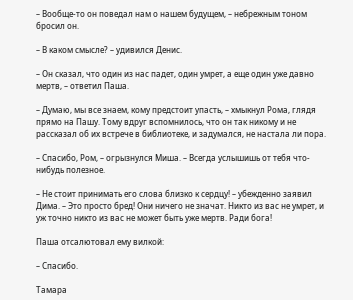– Вообще-то он поведал нам о нашем будущем, – небрежным тоном бросил он.

– В каком смысле? – удивился Денис.

– Он сказал, что один из нас падет, один умрет, а еще один уже давно мертв, – ответил Паша.

– Думаю, мы все знаем, кому предстоит упасть, – хмыкнул Рома, глядя прямо на Пашу. Тому вдруг вспомнилось, что он так никому и не рассказал об их встрече в библиотеке, и задумался, не настала ли пора.

– Спасибо, Ром, – огрызнулся Миша. – Всегда услышишь от тебя что-нибудь полезное.

– Не стоит принимать его слова близко к сердцу! – убежденно заявил Дима. – Это просто бред! Они ничего не значат. Никто из вас не умрет, и уж точно никто из вас не может быть уже мертв. Ради бога!

Паша отсалютовал ему вилкой:

– Спасибо.

Тамара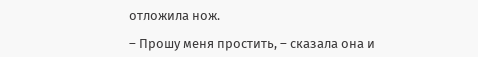отложила нож.

– Прошу меня простить, – сказала она и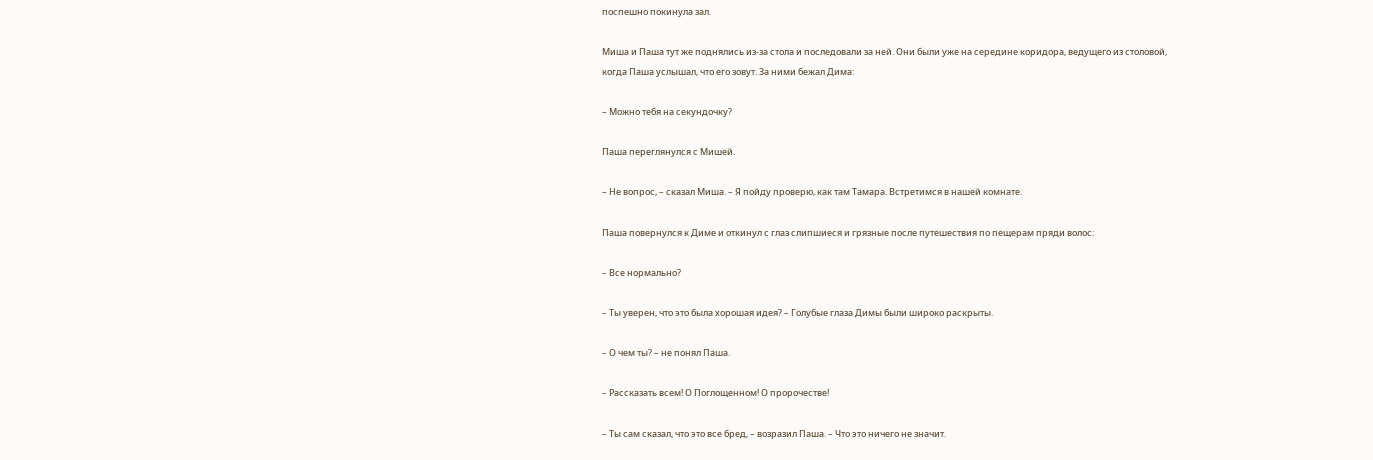поспешно покинула зал.

Миша и Паша тут же поднялись из-за стола и последовали за ней. Они были уже на середине коридора, ведущего из столовой, когда Паша услышал, что его зовут. За ними бежал Дима:

– Можно тебя на секундочку?

Паша переглянулся с Мишей.

– Не вопрос, – сказал Миша. – Я пойду проверю, как там Тамара. Встретимся в нашей комнате.

Паша повернулся к Диме и откинул с глаз слипшиеся и грязные после путешествия по пещерам пряди волос:

– Все нормально?

– Ты уверен, что это была хорошая идея? – Голубые глаза Димы были широко раскрыты.

– О чем ты? – не понял Паша.

– Рассказать всем! О Поглощенном! О пророчестве!

– Ты сам сказал, что это все бред, – возразил Паша. – Что это ничего не значит.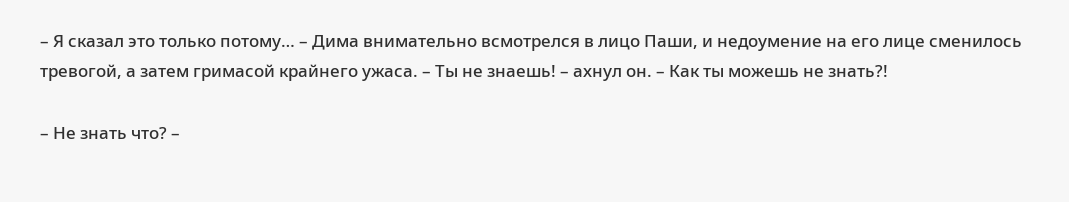– Я сказал это только потому… – Дима внимательно всмотрелся в лицо Паши, и недоумение на его лице сменилось тревогой, а затем гримасой крайнего ужаса. – Ты не знаешь! – ахнул он. – Как ты можешь не знать?!

– Не знать что? –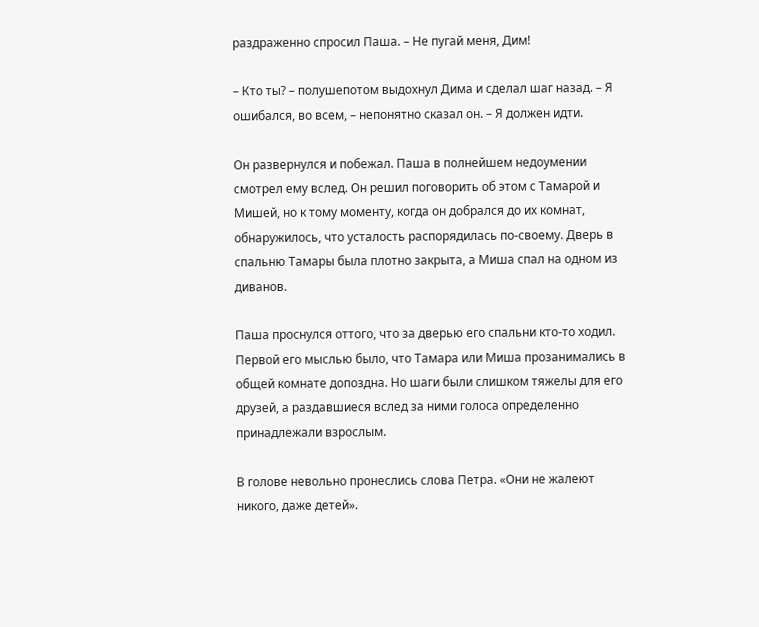раздраженно спросил Паша. – Не пугай меня, Дим!

– Кто ты? – полушепотом выдохнул Дима и сделал шаг назад. – Я ошибался, во всем, – непонятно сказал он. – Я должен идти.

Он развернулся и побежал. Паша в полнейшем недоумении смотрел ему вслед. Он решил поговорить об этом с Тамарой и Мишей, но к тому моменту, когда он добрался до их комнат, обнаружилось, что усталость распорядилась по-своему. Дверь в спальню Тамары была плотно закрыта, а Миша спал на одном из диванов.

Паша проснулся оттого, что за дверью его спальни кто-то ходил. Первой его мыслью было, что Тамара или Миша прозанимались в общей комнате допоздна. Но шаги были слишком тяжелы для его друзей, а раздавшиеся вслед за ними голоса определенно принадлежали взрослым.

В голове невольно пронеслись слова Петра. «Они не жалеют никого, даже детей».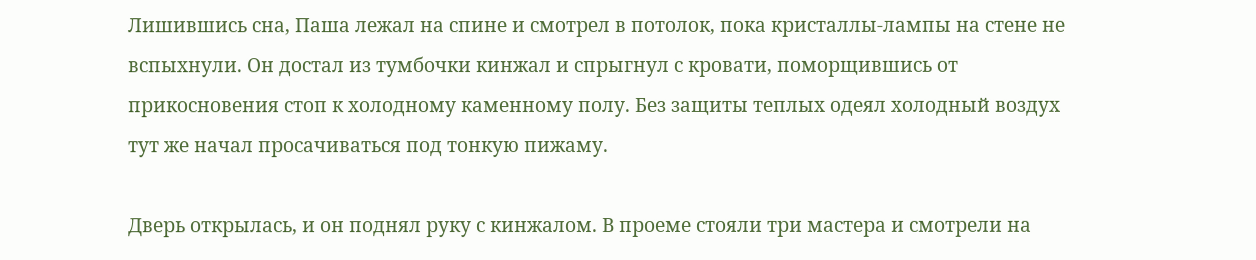Лишившись сна, Паша лежал на спине и смотрел в потолок, пока кристаллы-лампы на стене не вспыхнули. Он достал из тумбочки кинжал и спрыгнул с кровати, поморщившись от прикосновения стоп к холодному каменному полу. Без защиты теплых одеял холодный воздух тут же начал просачиваться под тонкую пижаму.

Дверь открылась, и он поднял руку с кинжалом. В проеме стояли три мастера и смотрели на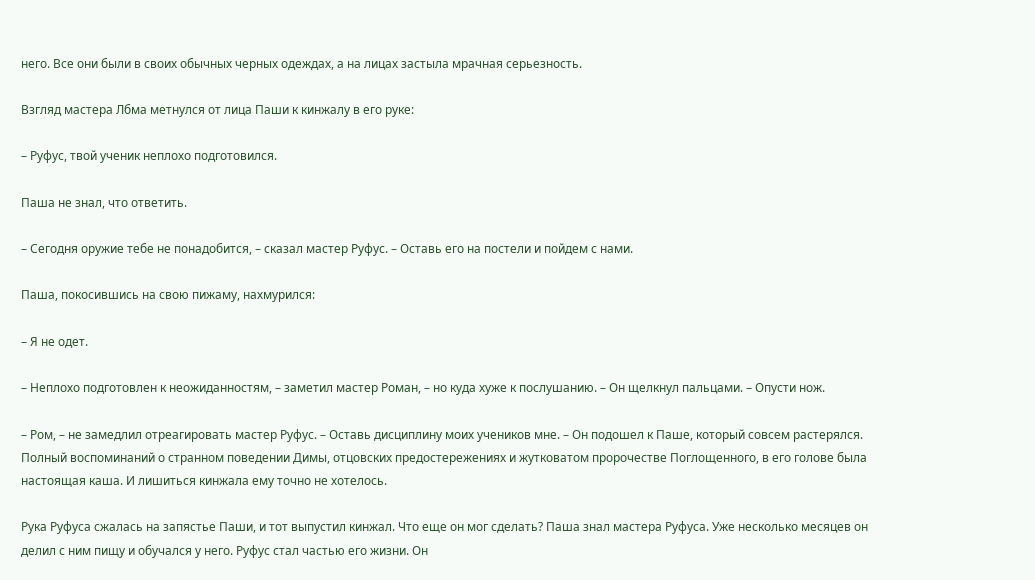него. Все они были в своих обычных черных одеждах, а на лицах застыла мрачная серьезность.

Взгляд мастера Лбма метнулся от лица Паши к кинжалу в его руке:

– Руфус, твой ученик неплохо подготовился.

Паша не знал, что ответить.

– Сегодня оружие тебе не понадобится, – сказал мастер Руфус. – Оставь его на постели и пойдем с нами.

Паша, покосившись на свою пижаму, нахмурился:

– Я не одет.

– Неплохо подготовлен к неожиданностям, – заметил мастер Роман, – но куда хуже к послушанию. – Он щелкнул пальцами. – Опусти нож.

– Ром, – не замедлил отреагировать мастер Руфус. – Оставь дисциплину моих учеников мне. – Он подошел к Паше, который совсем растерялся. Полный воспоминаний о странном поведении Димы, отцовских предостережениях и жутковатом пророчестве Поглощенного, в его голове была настоящая каша. И лишиться кинжала ему точно не хотелось.

Рука Руфуса сжалась на запястье Паши, и тот выпустил кинжал. Что еще он мог сделать? Паша знал мастера Руфуса. Уже несколько месяцев он делил с ним пищу и обучался у него. Руфус стал частью его жизни. Он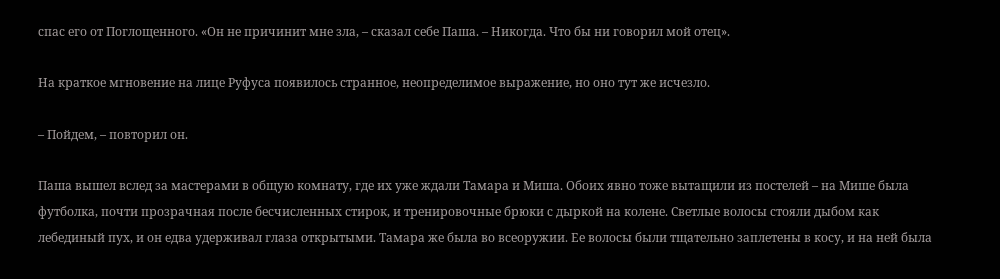спас его от Поглощенного. «Он не причинит мне зла, – сказал себе Паша. – Никогда. Что бы ни говорил мой отец».

На краткое мгновение на лице Руфуса появилось странное, неопределимое выражение, но оно тут же исчезло.

– Пойдем, – повторил он.

Паша вышел вслед за мастерами в общую комнату, где их уже ждали Тамара и Миша. Обоих явно тоже вытащили из постелей – на Мише была футболка, почти прозрачная после бесчисленных стирок, и тренировочные брюки с дыркой на колене. Светлые волосы стояли дыбом как лебединый пух, и он едва удерживал глаза открытыми. Тамара же была во всеоружии. Ее волосы были тщательно заплетены в косу, и на ней была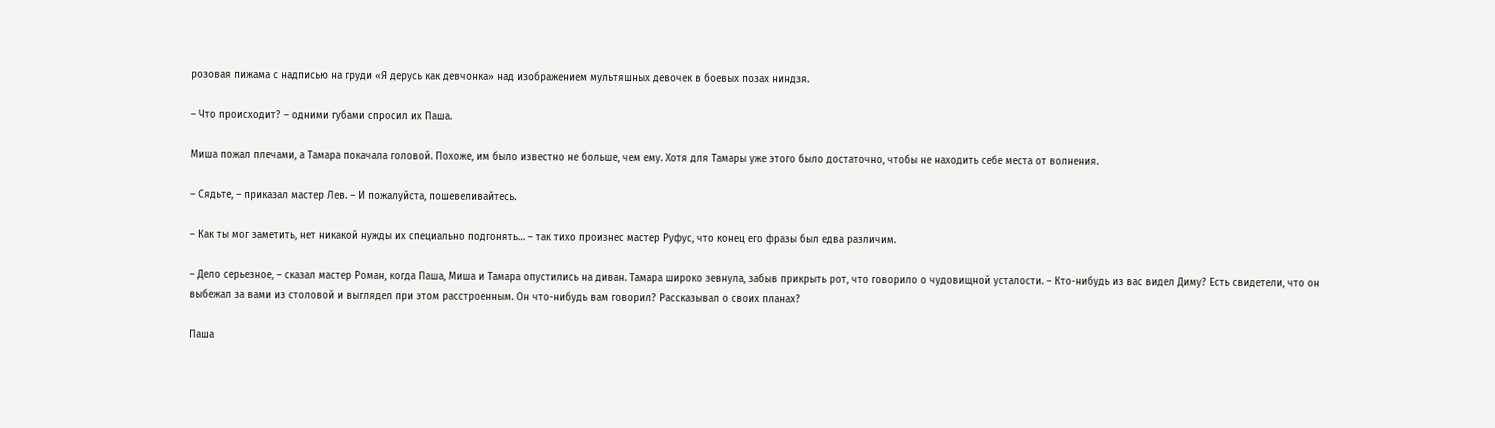розовая пижама с надписью на груди «Я дерусь как девчонка» над изображением мультяшных девочек в боевых позах ниндзя.

– Что происходит? – одними губами спросил их Паша.

Миша пожал плечами, а Тамара покачала головой. Похоже, им было известно не больше, чем ему. Хотя для Тамары уже этого было достаточно, чтобы не находить себе места от волнения.

– Сядьте, – приказал мастер Лев. – И пожалуйста, пошевеливайтесь.

– Как ты мог заметить, нет никакой нужды их специально подгонять… – так тихо произнес мастер Руфус, что конец его фразы был едва различим.

– Дело серьезное, – сказал мастер Роман, когда Паша, Миша и Тамара опустились на диван. Тамара широко зевнула, забыв прикрыть рот, что говорило о чудовищной усталости. – Кто-нибудь из вас видел Диму? Есть свидетели, что он выбежал за вами из столовой и выглядел при этом расстроенным. Он что-нибудь вам говорил? Рассказывал о своих планах?

Паша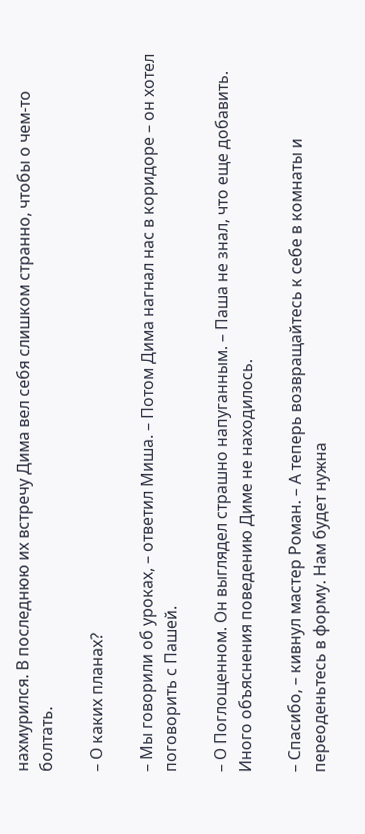нахмурился. В последнюю их встречу Дима вел себя слишком странно, чтобы о чем-то болтать.

– О каких планах?

– Мы говорили об уроках, – ответил Миша. – Потом Дима нагнал нас в коридоре – он хотел поговорить с Пашей.

– О Поглощенном. Он выглядел страшно напуганным. – Паша не знал, что еще добавить. Иного объяснения поведению Диме не находилось.

– Спасибо, – кивнул мастер Роман. – А теперь возвращайтесь к себе в комнаты и переоденьтесь в форму. Нам будет нужна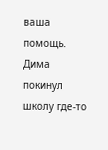ваша помощь. Дима покинул школу где-то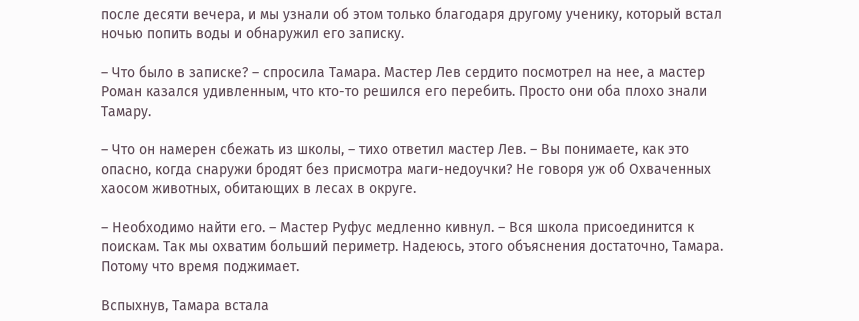после десяти вечера, и мы узнали об этом только благодаря другому ученику, который встал ночью попить воды и обнаружил его записку.

– Что было в записке? – спросила Тамара. Мастер Лев сердито посмотрел на нее, а мастер Роман казался удивленным, что кто-то решился его перебить. Просто они оба плохо знали Тамару.

– Что он намерен сбежать из школы, – тихо ответил мастер Лев. – Вы понимаете, как это опасно, когда снаружи бродят без присмотра маги-недоучки? Не говоря уж об Охваченных хаосом животных, обитающих в лесах в округе.

– Необходимо найти его. – Мастер Руфус медленно кивнул. – Вся школа присоединится к поискам. Так мы охватим больший периметр. Надеюсь, этого объяснения достаточно, Тамара. Потому что время поджимает.

Вспыхнув, Тамара встала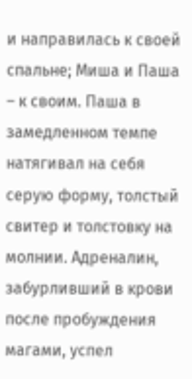и направилась к своей спальне; Миша и Паша – к своим. Паша в замедленном темпе натягивал на себя серую форму, толстый свитер и толстовку на молнии. Адреналин, забурливший в крови после пробуждения магами, успел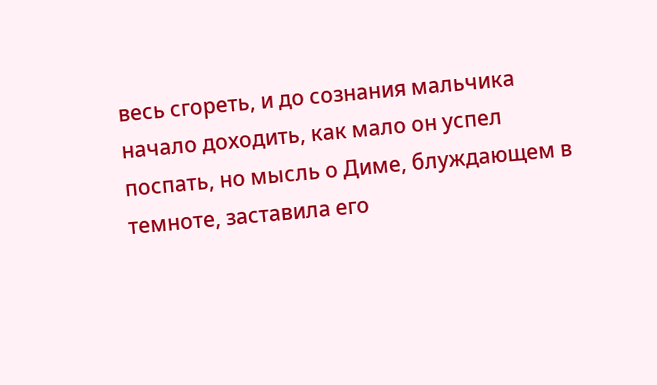весь сгореть, и до сознания мальчика начало доходить, как мало он успел поспать, но мысль о Диме, блуждающем в темноте, заставила его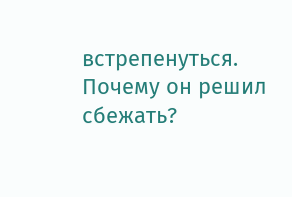встрепенуться. Почему он решил сбежать?